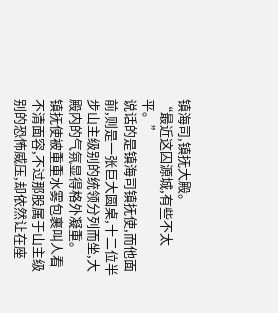镇海司,镇抚大殿。
“最近这囚源城,有些不太平。”
说话的是镇海司镇抚使,而他面前,则是一张巨大圆桌,十二位半步山主级别的统领分列而坐,大殿内的气氛显得格外凝重。
镇抚使被重重水雾包裹叫人看不清面容,不过那股属于山主级别的恐怖威压,却依然让在座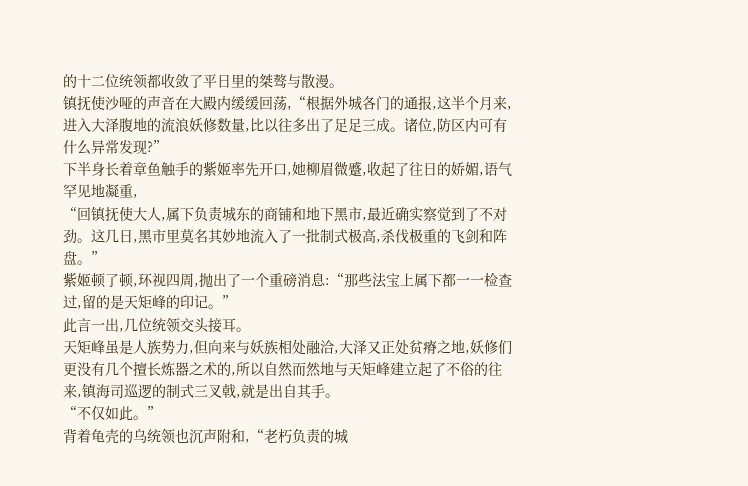的十二位统领都收敛了平日里的桀骜与散漫。
镇抚使沙哑的声音在大殿内缓缓回荡,“根据外城各门的通报,这半个月来,进入大泽腹地的流浪妖修数量,比以往多出了足足三成。诸位,防区内可有什么异常发现?”
下半身长着章鱼触手的紫姬率先开口,她柳眉微蹙,收起了往日的娇媚,语气罕见地凝重,
“回镇抚使大人,属下负责城东的商铺和地下黑市,最近确实察觉到了不对劲。这几日,黑市里莫名其妙地流入了一批制式极高,杀伐极重的飞剑和阵盘。”
紫姬顿了顿,环视四周,抛出了一个重磅消息:“那些法宝上属下都一一检查过,留的是天矩峰的印记。”
此言一出,几位统领交头接耳。
天矩峰虽是人族势力,但向来与妖族相处融洽,大泽又正处贫瘠之地,妖修们更没有几个擅长炼器之术的,所以自然而然地与天矩峰建立起了不俗的往来,镇海司巡逻的制式三叉戟,就是出自其手。
“不仅如此。”
背着龟壳的乌统领也沉声附和,“老朽负责的城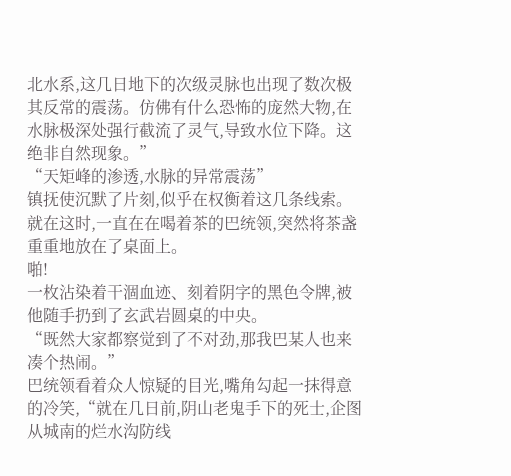北水系,这几日地下的次级灵脉也出现了数次极其反常的震荡。仿佛有什么恐怖的庞然大物,在水脉极深处强行截流了灵气,导致水位下降。这绝非自然现象。”
“天矩峰的渗透,水脉的异常震荡”
镇抚使沉默了片刻,似乎在权衡着这几条线索。
就在这时,一直在在喝着茶的巴统领,突然将茶盏重重地放在了桌面上。
啪!
一枚沾染着干涸血迹、刻着阴字的黑色令牌,被他随手扔到了玄武岩圆桌的中央。
“既然大家都察觉到了不对劲,那我巴某人也来凑个热闹。”
巴统领看着众人惊疑的目光,嘴角勾起一抹得意的冷笑,“就在几日前,阴山老鬼手下的死士,企图从城南的烂水沟防线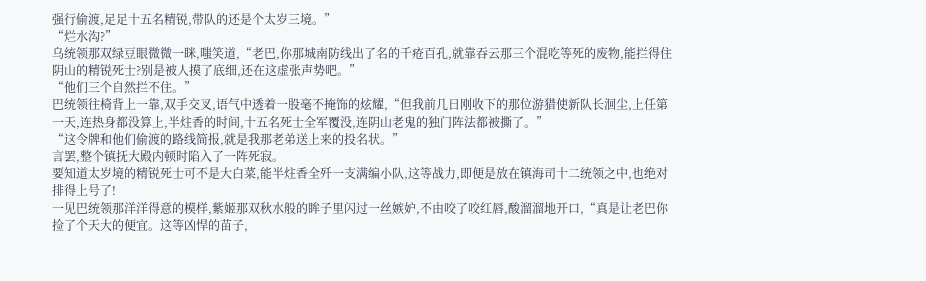强行偷渡,足足十五名精锐,带队的还是个太岁三境。”
“烂水沟?”
乌统领那双绿豆眼微微一眯,嗤笑道,“老巴,你那城南防线出了名的千疮百孔,就靠吞云那三个混吃等死的废物,能拦得住阴山的精锐死士?别是被人摸了底细,还在这虚张声势吧。”
“他们三个自然拦不住。”
巴统领往椅背上一靠,双手交叉,语气中透着一股毫不掩饰的炫耀,“但我前几日刚收下的那位游猎使新队长洄尘,上任第一天,连热身都没算上,半炷香的时间,十五名死士全军覆没,连阴山老鬼的独门阵法都被撕了。”
“这令牌和他们偷渡的路线简报,就是我那老弟送上来的投名状。”
言罢,整个镇抚大殿内顿时陷入了一阵死寂。
要知道太岁境的精锐死士可不是大白菜,能半炷香全歼一支满编小队,这等战力,即便是放在镇海司十二统领之中,也绝对排得上号了!
一见巴统领那洋洋得意的模样,紫姬那双秋水般的眸子里闪过一丝嫉妒,不由咬了咬红唇,酸溜溜地开口,“真是让老巴你捡了个天大的便宜。这等凶悍的苗子,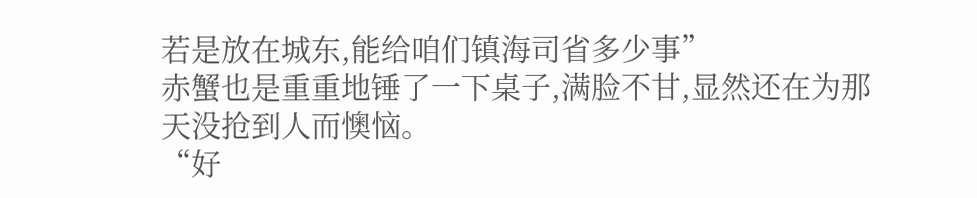若是放在城东,能给咱们镇海司省多少事”
赤蟹也是重重地锤了一下桌子,满脸不甘,显然还在为那天没抢到人而懊恼。
“好